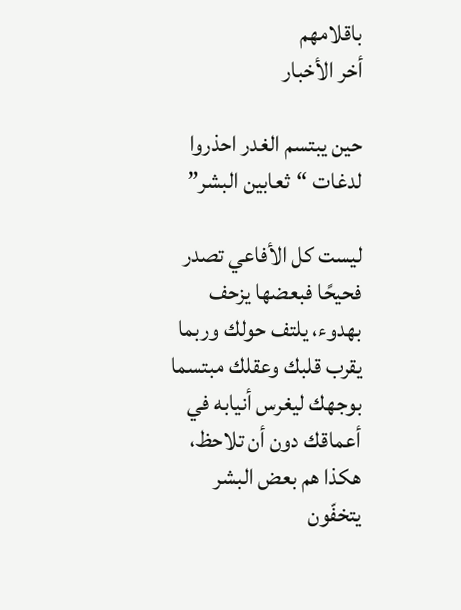باقلامهم
أخر الأخبار

حين يبتسم الغدر احذروا لدغات “ثعابين البشر”

ليست كل الأفاعي تصدر فحيحًا فبعضها يزحف بهدوء، يلتف حولك وربما يقرب قلبك وعقلك مبتسما بوجهك ليغرس أنيابه في أعماقك دون أن تلاحظ، هكذا هم بعض البشر يتخفّون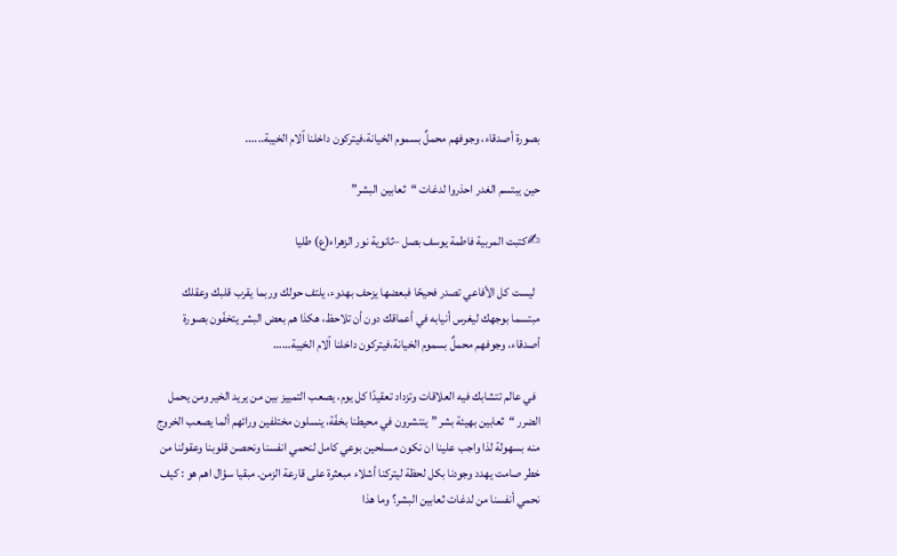بصورة أصدقاء، وجوفهم محملٌ بسموم الخيانة،فيتركون داخلنا ٱلام الخيبة......

حين يبتسم الغدر احذروا لدغات “ثعابين البشر”

✍كتبت المربية فاطمة يوسف بصل –ثانوية نور الزهراء(ع) طليا

  ليست كل الأفاعي تصدر فحيحًا فبعضها يزحف بهدوء، يلتف حولك وربما يقرب قلبك وعقلك مبتسما بوجهك ليغرس أنيابه في أعماقك دون أن تلاحظ، هكذا هم بعض البشر يتخفّون بصورة أصدقاء، وجوفهم محملٌ بسموم الخيانة،فيتركون داخلنا ٱلام الخيبة……

  في عالم تتشابك فيه العلاقات وتزداد تعقيدًا كل يوم، يصعب التمييز بين من يريد الخير ومن يحمل الضرر “ثعابين بهيئة بشر ” ينتشرون في محيطنا بخفّة، ينسلون مختلفين ورائهم ألما يصعب الخروج منه بسهولة لذا واجب علينا ان نكون مسلحين بوعي كامل لنحمي انفسنا ونحصن قلوبنا وعقولنا من خطر صامت يهدد وجودنا بكل لحظة ليتركنا أشلاء مبعثرة على قارعة الزمن. مبقيا سؤال اهم هو : كيف نحمي أنفسنا من لدغات ثعابين البشر؟ وما هذا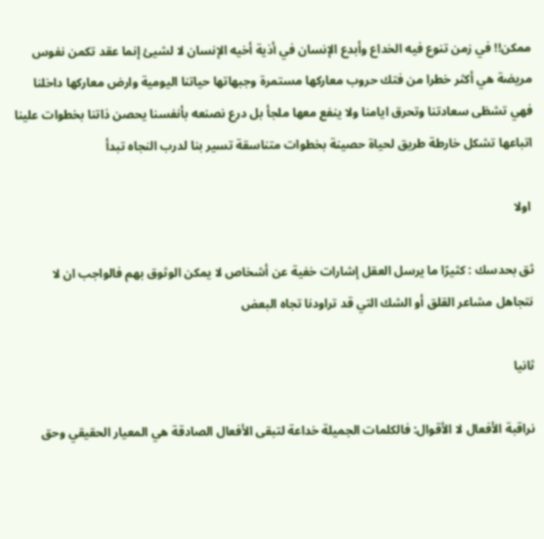ممكن!! في زمن تنوع فيه الخداع وأبدع الإنسان في أذية أخيه الإنسان لا لشيئ إنما عقد تكمن نفوس مريضة هي أكثر خطرا من فتك حروب معاركها مستمرة وجبهاتها حياتنا اليومية وارض معاركها داخلنا فهي تشظى سعادتنا وتحرق ايامنا ولا ينفع معها ملجأ بل درع نصنعه بأنفسنا يحصن ذاتنا بخطوات علينا اتباعها تشكل خارطة طريق لحياة حصينة بخطوات متناسقة تسير بنا لدرب النجاه تبدأ

 اولا

ثق بحدسك : كثيرًا ما يرسل العقل إشارات خفية عن أشخاص لا يمكن الوثوق بهم فالواجب ان لا نتجاهل مشاعر القلق أو الشك التي قد تراودنا تجاه البعض

ثانيا

نراقبة الأفعال لا الأقوال: فالكلمات الجميلة خداعة لتبقى الأفعال الصادقة هي المعيار الحقيقي وحق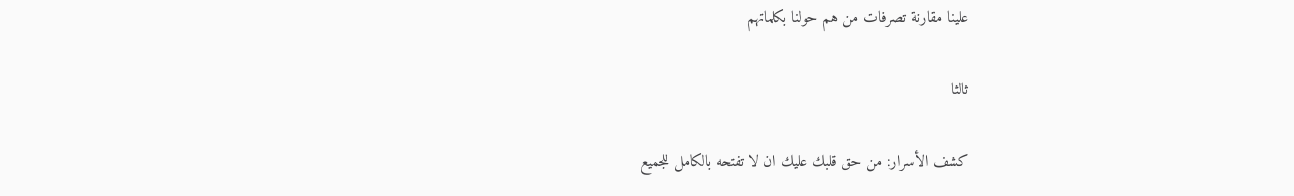علينا مقارنة تصرفات من هم حولنا بكلماتهم

ثالثا

كشف الأسرار: من حق قلبك عليك ان لا تفتحه بالكامل للجميع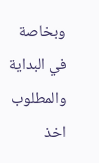وبخاصة في البداية والمطلوب اخذ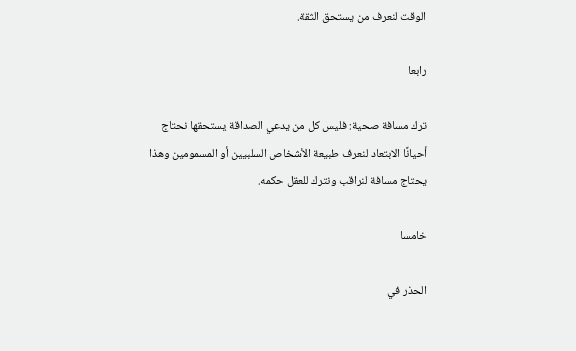الوقت لنعرف من يستحق الثقة.

رابعا

ترك مسافة صحية: فليس كل من يدعي الصداقة يستحقها نحتاج أحيانًا الابتعاد لنعرف طبيعة الأشخاص السلبيين أو المسمومين وهذا يحتاج مسافة لنراقب ونترك للعقل حكمه.

خامسا

الحذر في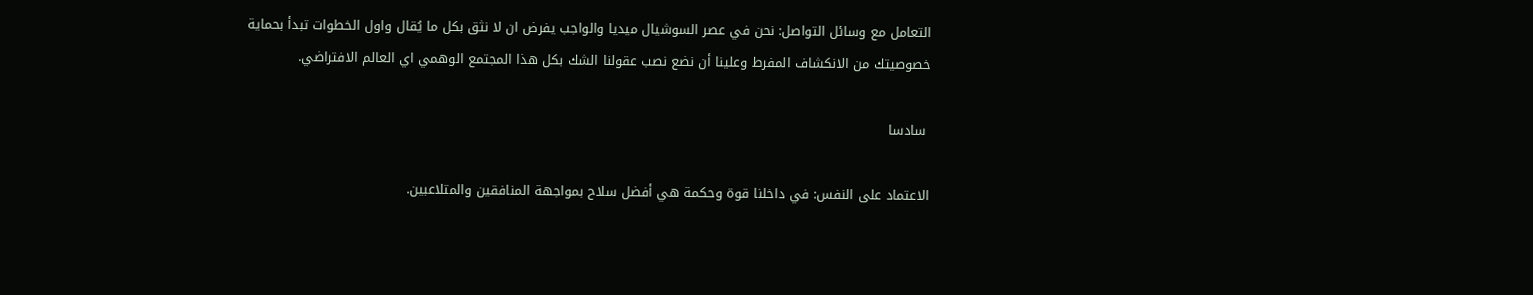التعامل مع وسائل التواصل: نحن في عصر السوشيال ميديا والواجب يفرض ان لا نثق بكل ما يُقال واول الخطوات تبدأ بحماية خصوصيتك من الانكشاف المفرط وعلينا أن نضع نصب عقولنا الشك بكل هذا المجتمع الوهمي اي العالم الافتراضي.

 سادسا

الاعتماد على النفس: في داخلنا قوة وحكمة هي أفضل سلاح بمواجهة المنافقين والمتلاعبين.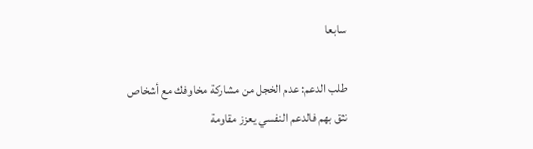سابعا

طلب الدعم: عدم الخجل من مشاركة مخاوفك مع أشخاص نثق بهم فالدعم النفسي يعزز مقاومة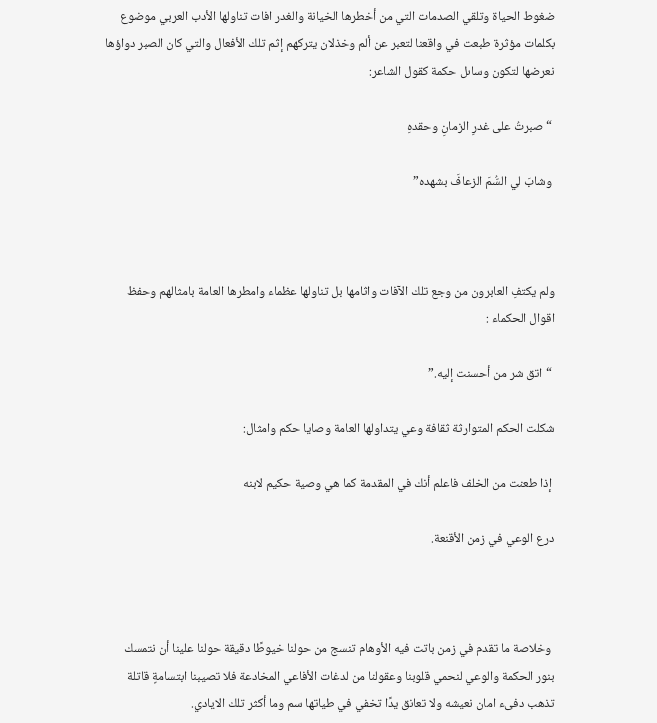ضغوط الحياة وتلقي الصدمات التي من أخطرها الخيانة والغدر افات تناولها الأدب العربي موضوع بكلمات مؤثرة طبعت في واقعنا لتعبر عن ألم وخذلان يتركهم إثم تلك الأفعال والتي كان الصبر دواؤها نعرضها لتكون وساىل حكمة كقول الشاعر:

 “صبرتُ على غدرِ الزمانِ وحقدهِ

 وشابَ لي السُّمَ الزعافَ بشهده”



ولم يكتفِ العابرون من وجع تلك الآفات واثامها بل تناولها عظماء وامطرها العامة بامثالهم وحفظ اقوال الحكماء :

 “اتق شر من أحسنت إليه.”

شكلت الحكم المتوارثة ثقافة وعي يتداولها العامة وصايا حكم وامثال:

 إذا طعنت من الخلف فاعلم أنك في المقدمة كما هي وصية حكيم لابنه

درع الوعي في زمن الأقنعة.



 وخلاصة ما تقدم في زمن باتت فيه الأوهام تنسج من حولنا خيوطًا دقيقة حولنا علينا أن نتمسك بنور الحكمة والوعي لنحمي قلوبنا وعقولنا من لدغات الأفاعي المخادعة فلا تصيبنا ابتسامةٍ قاتلة تذهب دفىء امان نعيشه ولا تعانق يدًا تخفي في طياتها سم وما أكثر تلك الايادي.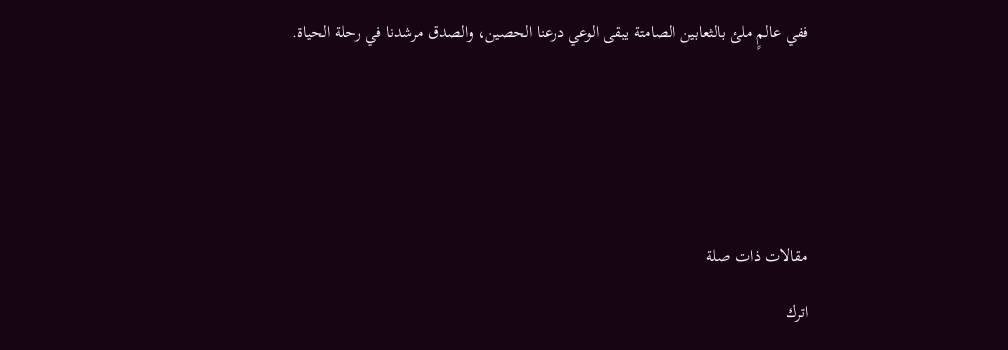ففي عالمٍ ملئ بالثعابين الصامتة يبقى الوعي درعنا الحصين، والصدق مرشدنا في رحلة الحياة.







مقالات ذات صلة

اترك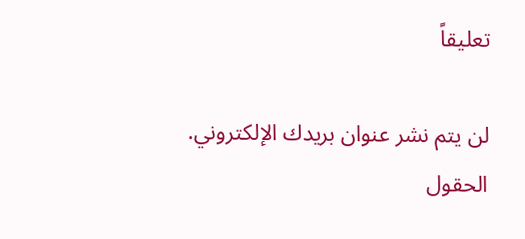تعليقاً

لن يتم نشر عنوان بريدك الإلكتروني. الحقول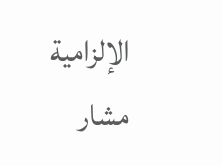الإلزامية مشار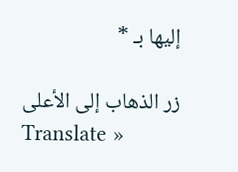إليها بـ *

زر الذهاب إلى الأعلى
Translate »